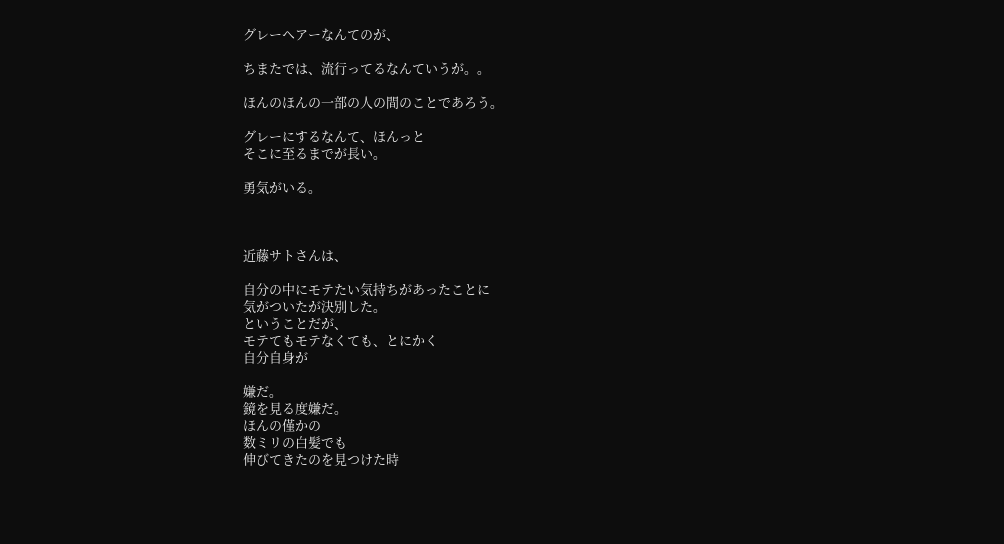グレーヘアーなんてのが、

ちまたでは、流行ってるなんていうが。。

ほんのほんの一部の人の間のことであろう。

グレーにするなんて、ほんっと
そこに至るまでが長い。

勇気がいる。



近藤サトさんは、

自分の中にモテたい気持ちがあったことに
気がついたが決別した。
ということだが、
モテてもモテなくても、とにかく
自分自身が

嫌だ。
鏡を見る度嫌だ。
ほんの僅かの
数ミリの白髪でも
伸びてきたのを見つけた時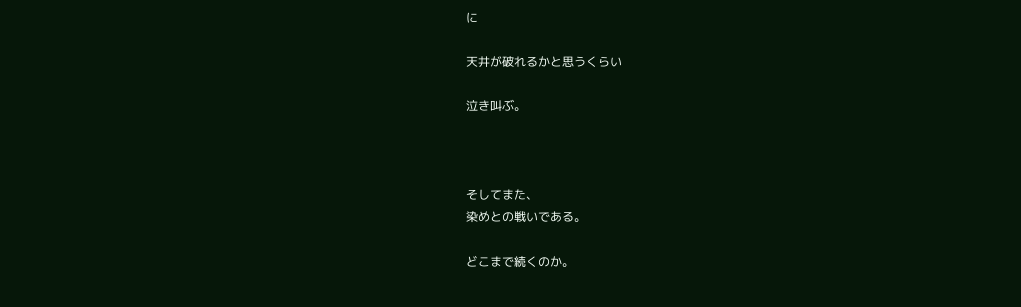に

天井が破れるかと思うくらい

泣き叫ぶ。



そしてまた、
染めとの戦いである。

どこまで続くのか。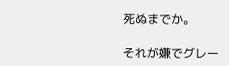死ぬまでか。

それが嫌でグレー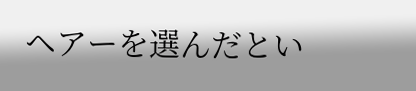ヘアーを選んだとい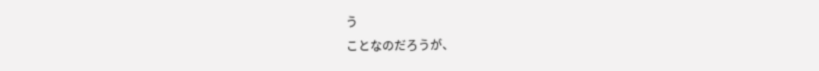う
ことなのだろうが、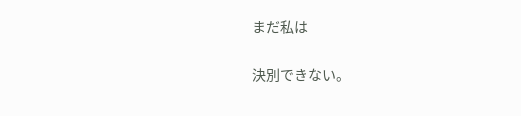まだ私は

決別できない。